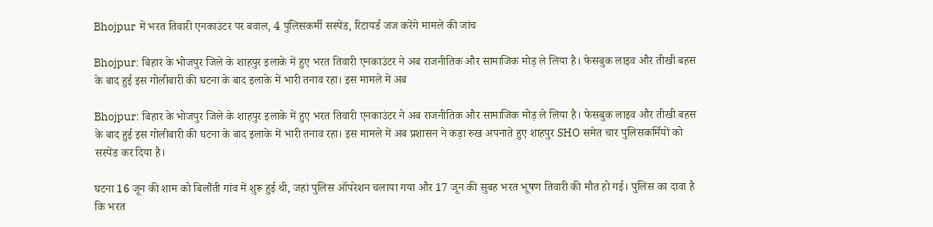Bhojpur में भरत तिवारी एनकाउंटर पर बवाल, 4 पुलिसकर्मी सस्पेंड, रिटायर्ड जज करेंगे मामले की जांच

Bhojpur: बिहार के भोजपुर जिले के शाहपुर इलाके में हुए भरत तिवारी एनकाउंटर ने अब राजनीतिक और सामाजिक मोड़ ले लिया है। फेसबुक लाइव और तीखी बहस के बाद हुई इस गोलीबारी की घटना के बाद इलाके में भारी तनाव रहा। इस मामले में अब

Bhojpur: बिहार के भोजपुर जिले के शाहपुर इलाके में हुए भरत तिवारी एनकाउंटर ने अब राजनीतिक और सामाजिक मोड़ ले लिया है। फेसबुक लाइव और तीखी बहस के बाद हुई इस गोलीबारी की घटना के बाद इलाके में भारी तनाव रहा। इस मामले में अब प्रशासन ने कड़ा रुख अपनाते हुए शाहपुर SHO समेत चार पुलिसकर्मियों को सस्पेंड कर दिया है।

घटना 16 जून की शाम को बिलौंती गांव में शुरू हुई थी, जहां पुलिस ऑपरेशन चलाया गया और 17 जून की सुबह भरत भूषण तिवारी की मौत हो गई। पुलिस का दावा है कि भरत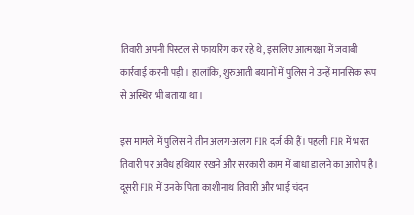तिवारी अपनी पिस्टल से फायरिंग कर रहे थे, इसलिए आत्मरक्षा में जवाबी कार्रवाई करनी पड़ी। हालांकि, शुरुआती बयानों में पुलिस ने उन्हें मानसिक रूप से अस्थिर भी बताया था।

इस मामले में पुलिस ने तीन अलग-अलग FIR दर्ज की हैं। पहली FIR में भरत तिवारी पर अवैध हथियार रखने और सरकारी काम में बाधा डालने का आरोप है। दूसरी FIR में उनके पिता काशीनाथ तिवारी और भाई चंदन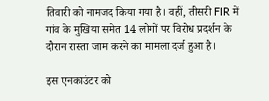तिवारी को नामजद किया गया है। वहीं, तीसरी FIR में गांव के मुखिया समेत 14 लोगों पर विरोध प्रदर्शन के दौरान रास्ता जाम करने का मामला दर्ज हुआ है।

इस एनकाउंटर को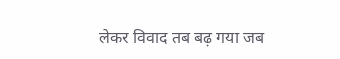लेकर विवाद तब बढ़ गया जब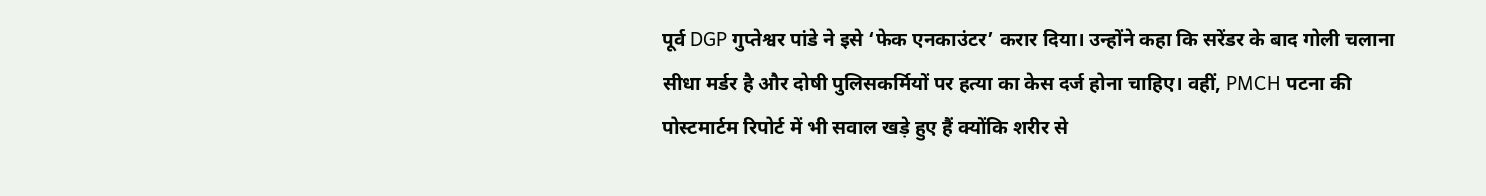पूर्व DGP गुप्तेश्वर पांडे ने इसे ‘फेक एनकाउंटर’ करार दिया। उन्होंने कहा कि सरेंडर के बाद गोली चलाना सीधा मर्डर है और दोषी पुलिसकर्मियों पर हत्या का केस दर्ज होना चाहिए। वहीं, PMCH पटना की पोस्टमार्टम रिपोर्ट में भी सवाल खड़े हुए हैं क्योंकि शरीर से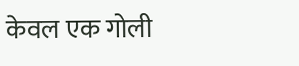केवल एक गोली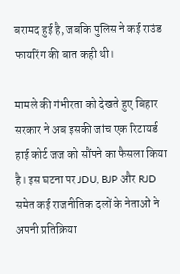बरामद हुई है, जबकि पुलिस ने कई राउंड फायरिंग की बात कही थी।

मामले की गंभीरता को देखते हुए बिहार सरकार ने अब इसकी जांच एक रिटायर्ड हाई कोर्ट जज को सौंपने का फैसला किया है। इस घटना पर JDU, BJP और RJD समेत कई राजनीतिक दलों के नेताओं ने अपनी प्रतिक्रिया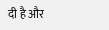दी है और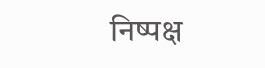निष्पक्ष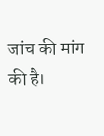जांच की मांग की है।